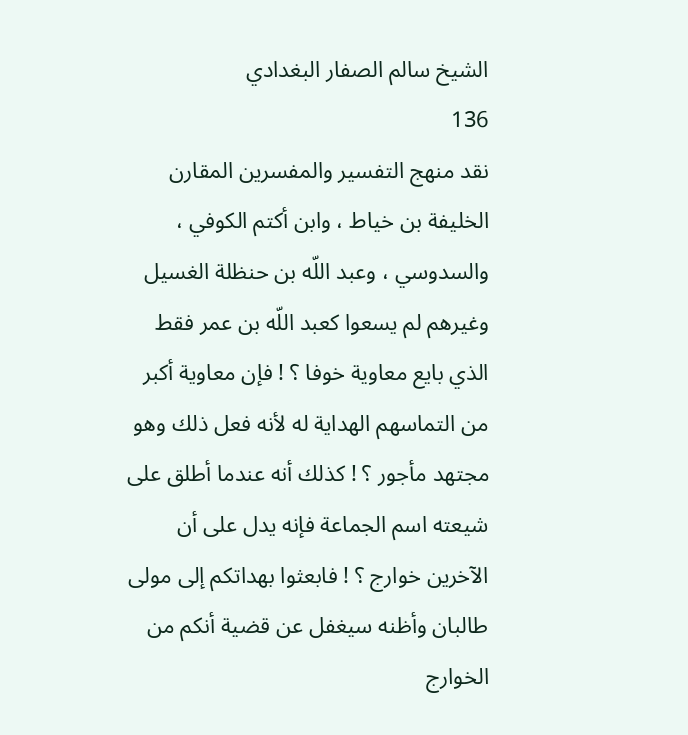الشيخ سالم الصفار البغدادي
136
نقد منهج التفسير والمفسرين المقارن
الخليفة بن خياط ، وابن أكتم الكوفي ، والسدوسي ، وعبد اللّه بن حنظلة الغسيل وغيرهم لم يسعوا كعبد اللّه بن عمر فقط الذي بايع معاوية خوفا ؟ ! فإن معاوية أكبر من التماسهم الهداية له لأنه فعل ذلك وهو مجتهد مأجور ؟ ! كذلك أنه عندما أطلق على شيعته اسم الجماعة فإنه يدل على أن الآخرين خوارج ؟ ! فابعثوا بهداتكم إلى مولى طالبان وأظنه سيغفل عن قضية أنكم من الخوارج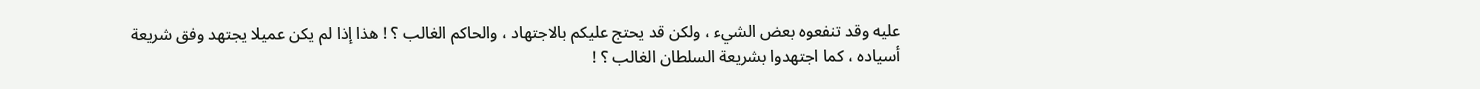عليه وقد تنفعوه بعض الشيء ، ولكن قد يحتج عليكم بالاجتهاد ، والحاكم الغالب ؟ ! هذا إذا لم يكن عميلا يجتهد وفق شريعة أسياده ، كما اجتهدوا بشريعة السلطان الغالب ؟ !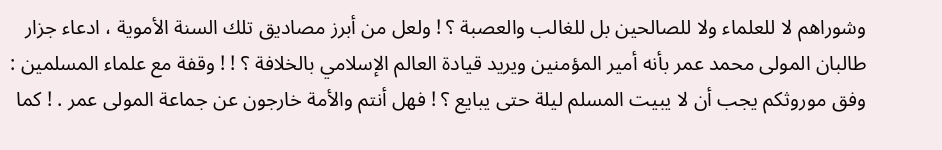وشوراهم لا للعلماء ولا للصالحين بل للغالب والعصبة ؟ ! ولعل من أبرز مصاديق تلك السنة الأموية ، ادعاء جزار طالبان المولى محمد عمر بأنه أمير المؤمنين ويريد قيادة العالم الإسلامي بالخلافة ؟ ! ! وقفة مع علماء المسلمين : وفق موروثكم يجب أن لا يبيت المسلم ليلة حتى يبايع ؟ ! فهل أنتم والأمة خارجون عن جماعة المولى عمر . ! كما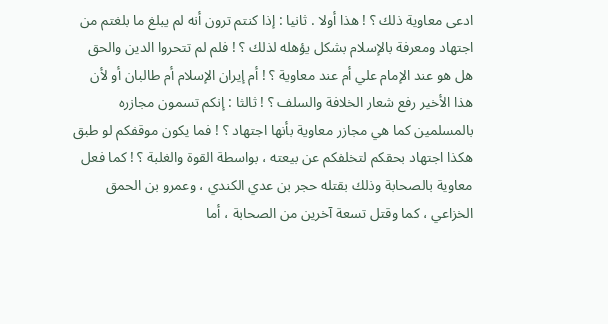ادعى معاوية ذلك ؟ ! هذا أولا . ثانيا : إذا كنتم ترون أنه لم يبلغ ما بلغتم من اجتهاد ومعرفة بالإسلام بشكل يؤهله لذلك ؟ ! فلم لم تتحروا الدين والحق هل هو عند الإمام علي أم عند معاوية ؟ ! أم إيران الإسلام أم طالبان أو لأن هذا الأخير رفع شعار الخلافة والسلف ؟ ! ثالثا : إنكم تسمون مجازره بالمسلمين كما هي مجازر معاوية بأنها اجتهاد ؟ ! فما يكون موقفكم لو طبق هكذا اجتهاد بحقكم لتخلفكم عن بيعته ، بواسطة القوة والغلبة ؟ ! كما فعل معاوية بالصحابة وذلك بقتله حجر بن عدي الكندي ، وعمرو بن الحمق الخزاعي ، كما وقتل تسعة آخرين من الصحابة ، أما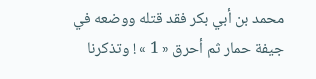محمد بن أبي بكر فقد قتله ووضعه في جيفة حمار ثم أحرق « 1 » ! وتذكرنا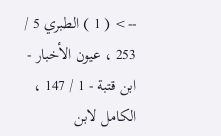--> ( 1 ) الطبري 5 / 253 ، عيون الأخبار - ابن قتبة - 1 / 147 ، الكامل لابن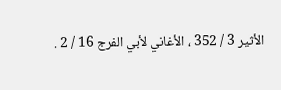الأثير 3 / 352 ، الأغاني لأبي الفرج 16 / 2 .